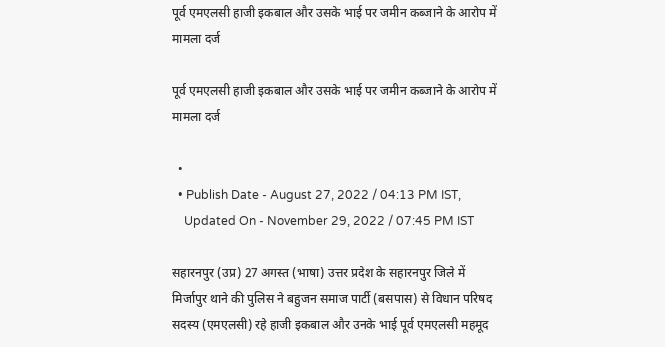पूर्व एमएलसी हाजी इकबाल और उसके भाई पर जमीन कब्जाने के आरोप में मामला दर्ज

पूर्व एमएलसी हाजी इकबाल और उसके भाई पर जमीन कब्जाने के आरोप में मामला दर्ज

  •
  • Publish Date - August 27, 2022 / 04:13 PM IST,
    Updated On - November 29, 2022 / 07:45 PM IST

सहारनपुर (उप्र) 27 अगस्‍त (भाषा) उत्तर प्रदेश के सहारनपुर जिले में मिर्जापुर थाने की पुलिस ने बहुजन समाज पार्टी (बसपास) से विधान परिषद सदस्य (एमएलसी) रहे हाजी इकबाल और उनके भाई पूर्व एमएलसी महमूद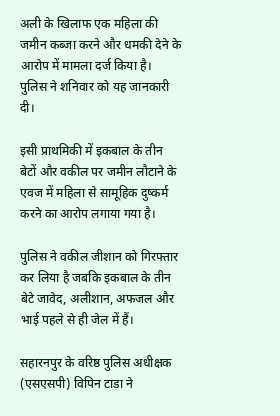अली के खिलाफ एक महिला की जमीन कब्जा करने और धमकी देने के आरोप में मामला दर्ज किया है। पुलिस ने शनिवार को यह जानकारी दी।

इसी प्राथमिकी में इकबाल के तीन बेटों और वकील पर जमीन लौटाने के एवज में महिला से सामूहिक दुष्कर्म करने का आरोप लगाया गया है।

पुलिस ने वकील जीशान को गिरफ्तार कर लिया है जबकि इकबाल के तीन बेटे जावेद, अलीशान, अफजल और भाई पहले से ही जेल में हैं।

सहारनपुर के वरिष्ठ पुलिस अधीक्षक (एसएसपी) विपिन टाडा ने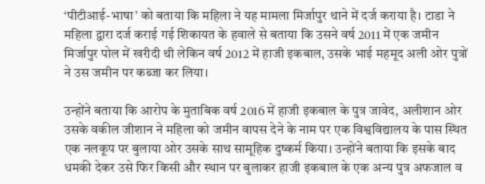‘पीटीआई-भाषा’ को बताया कि महिला ने यह मामला मिर्जापुर थाने में दर्ज कराया है। टाडा ने महिला द्वारा दर्ज कराई गई शिकायत के हवाले से बताया कि उसने वर्ष 2011 में एक जमीन मिर्जापुर पोल में खरीदी थी लेकिन वर्ष 2012 में हाजी इकबाल, उसके भाई महमूद अली ओर पुत्रों ने उस जमीन पर कब्जा कर लिया।

उन्होंने बताया कि आरोप के मुताबिक वर्ष 2016 में हाजी इकबाल के पुत्र जावेद, अलीशान ओर उसके वकील जीशान ने महिला को जमीन वापस देने के नाम पर एक विश्वविद्यालय के पास स्थित एक नलकूप पर बुलाया ओर उसके साथ सामूहिक दुष्कर्म किया। उन्होंने बताया कि इसके बाद धमकी देकर उसे फिर किसी और स्थान पर बुलाकर हाजी इकबाल के एक अन्य पुत्र अफजाल व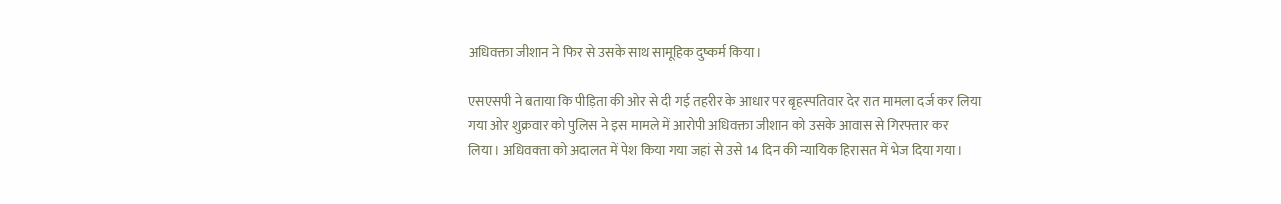अधिवक्ता जीशान ने फिर से उसके साथ सामूहिक दुष्कर्म किया।

एसएसपी ने बताया कि पीड़िता की ओर से दी गई तहरीर के आधार पर बृहस्पतिवार देर रात मामला दर्ज कर लिया गया ओर शुक्रवार को पुलिस ने इस मामले में आरोपी अधिवक्ता जीशान को उसके आवास से गिरफ्तार कर लिया। अधिवक्‍ता को अदालत में पेश किया गया जहां से उसे 14 दिन की न्यायिक हिरासत में भेज दिया गया।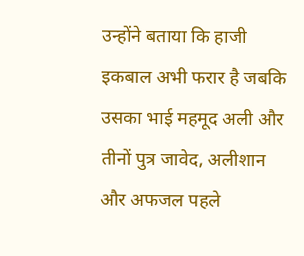उन्‍होंने बताया कि हाजी इकबाल अभी फरार है जबकि उसका भाई महमूद अली और तीनों पुत्र जावेद, अलीशान और अफजल पहले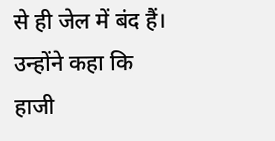से ही जेल में बंद हैं। उन्होंने कहा कि हाजी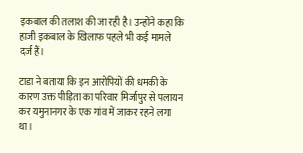इकबाल की तलाश की जा रही है। उन्होंने कहा कि हाजी इकबाल के खिलाफ पहले भी कई मामले दर्ज हैं।

टाडा ने बताया कि इन आरोपियों की धमकी के कारण उक्त पीड़िता का परिवार मिर्जापुर से पलायन कर यमुनानगर के एक गांव में जाकर रहने लगा था।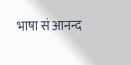भाषा सं आनन्द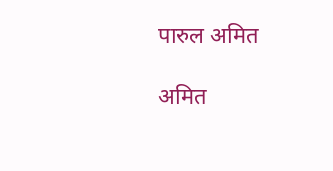पारुल अमित

अमित